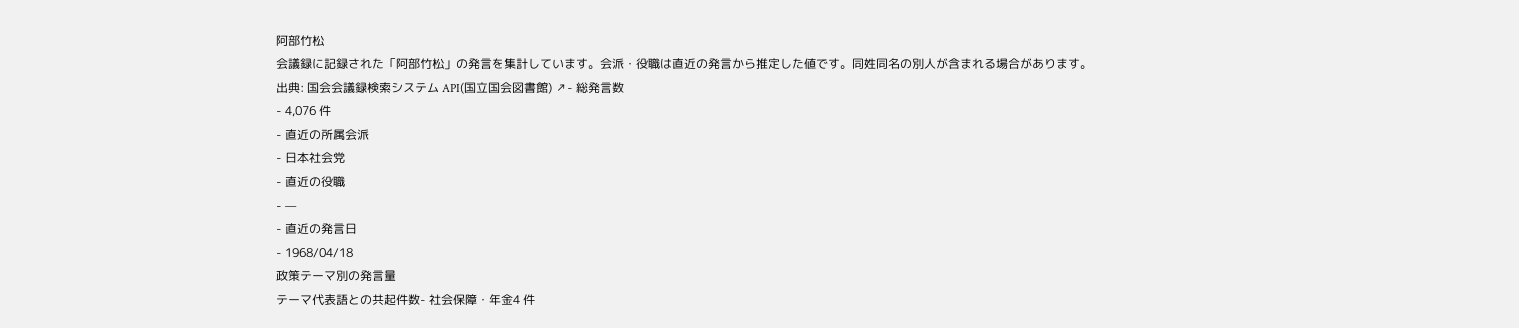阿部竹松
会議録に記録された「阿部竹松」の発言を集計しています。会派・役職は直近の発言から推定した値です。同姓同名の別人が含まれる場合があります。
出典: 国会会議録検索システム API(国立国会図書館) ↗- 総発言数
- 4,076 件
- 直近の所属会派
- 日本社会党
- 直近の役職
- —
- 直近の発言日
- 1968/04/18
政策テーマ別の発言量
テーマ代表語との共起件数- 社会保障・年金4 件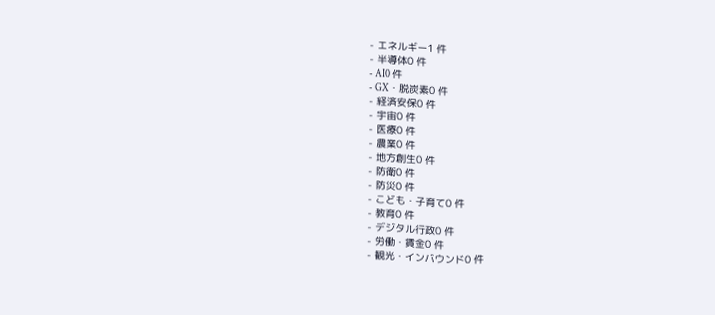- エネルギー1 件
- 半導体0 件
- AI0 件
- GX・脱炭素0 件
- 経済安保0 件
- 宇宙0 件
- 医療0 件
- 農業0 件
- 地方創生0 件
- 防衛0 件
- 防災0 件
- こども・子育て0 件
- 教育0 件
- デジタル行政0 件
- 労働・賃金0 件
- 観光・インバウンド0 件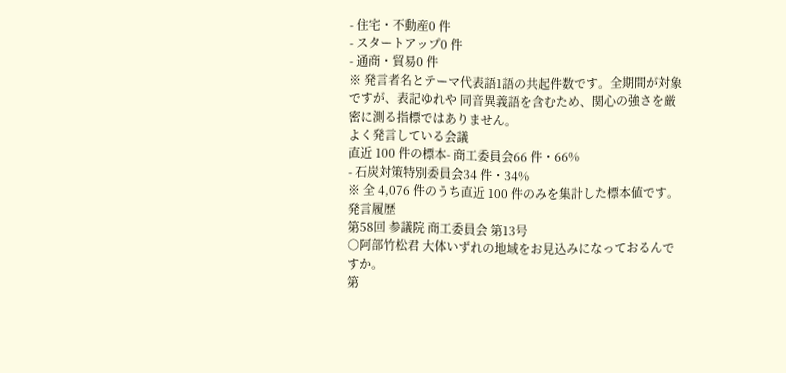- 住宅・不動産0 件
- スタートアップ0 件
- 通商・貿易0 件
※ 発言者名とテーマ代表語1語の共起件数です。全期間が対象ですが、表記ゆれや 同音異義語を含むため、関心の強さを厳密に測る指標ではありません。
よく発言している会議
直近 100 件の標本- 商工委員会66 件・66%
- 石炭対策特別委員会34 件・34%
※ 全 4,076 件のうち直近 100 件のみを集計した標本値です。
発言履歴
第58回 参議院 商工委員会 第13号
○阿部竹松君 大体いずれの地域をお見込みになっておるんですか。
第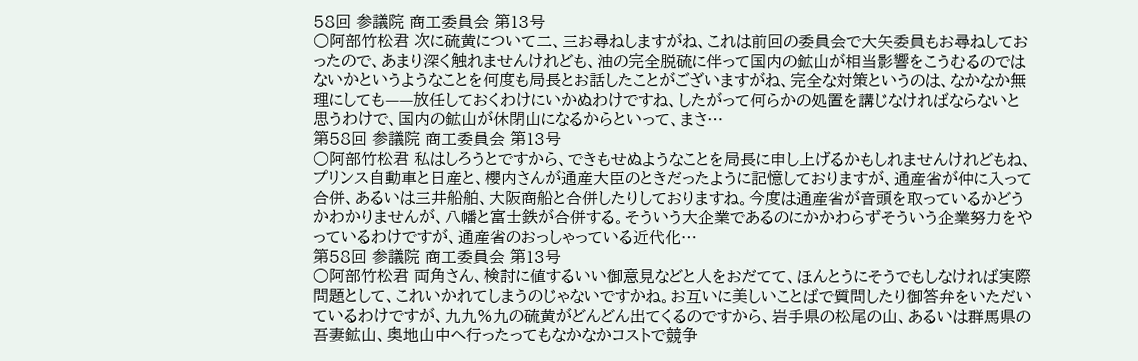58回 参議院 商工委員会 第13号
○阿部竹松君 次に硫黄について二、三お尋ねしますがね、これは前回の委員会で大矢委員もお尋ねしておったので、あまり深く触れませんけれども、油の完全脱硫に伴って国内の鉱山が相当影響をこうむるのではないかというようなことを何度も局長とお話したことがございますがね、完全な対策というのは、なかなか無理にしても——放任しておくわけにいかぬわけですね、したがって何らかの処置を講じなければならないと思うわけで、国内の鉱山が休閉山になるからといって、まさ…
第58回 参議院 商工委員会 第13号
○阿部竹松君 私はしろうとですから、できもせぬようなことを局長に申し上げるかもしれませんけれどもね、プリンス自動車と日産と、櫻内さんが通産大臣のときだったように記憶しておりますが、通産省が仲に入って合併、あるいは三井船舶、大阪商船と合併したりしておりますね。今度は通産省が音頭を取っているかどうかわかりませんが、八幡と富士鉄が合併する。そういう大企業であるのにかかわらずそういう企業努力をやっているわけですが、通産省のおっしゃっている近代化…
第58回 参議院 商工委員会 第13号
○阿部竹松君 両角さん、検討に値するいい御意見などと人をおだてて、ほんとうにそうでもしなければ実際問題として、これいかれてしまうのじゃないですかね。お互いに美しいことばで質問したり御答弁をいただいているわけですが、九九%九の硫黄がどんどん出てくるのですから、岩手県の松尾の山、あるいは群馬県の吾妻鉱山、奥地山中へ行ったってもなかなかコストで競争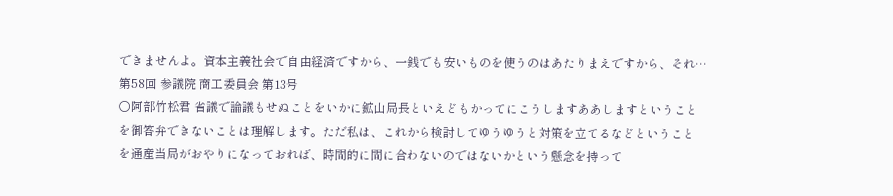できませんよ。資本主義社会で自由経済ですから、一銭でも安いものを使うのはあたりまえですから、それ…
第58回 参議院 商工委員会 第13号
○阿部竹松君 省議で論議もせぬことをいかに鉱山局長といえどもかってにこうしますああしますということを御答弁できないことは理解します。ただ私は、これから検討してゆうゆうと対策を立てるなどということを通産当局がおやりになっておれば、時間的に間に合わないのではないかという懸念を持って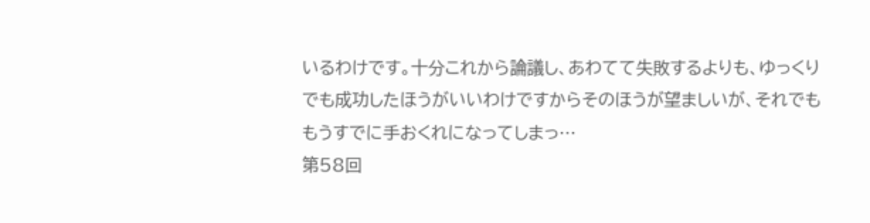いるわけです。十分これから論議し、あわてて失敗するよりも、ゆっくりでも成功したほうがいいわけですからそのほうが望ましいが、それでももうすでに手おくれになってしまっ…
第58回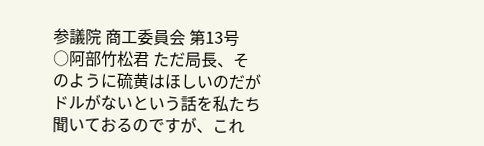参議院 商工委員会 第13号
○阿部竹松君 ただ局長、そのように硫黄はほしいのだがドルがないという話を私たち聞いておるのですが、これ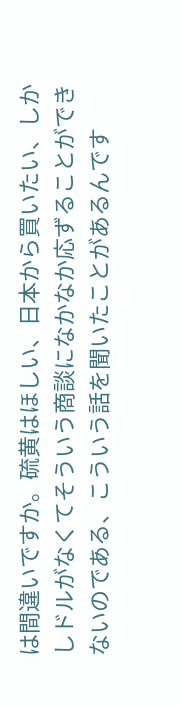は間違いですか。硫黄はほしい、日本から買いたい、しかしドルがなくてそういう商談になかなか応ずることができないのである、こういう話を聞いたことがあるんです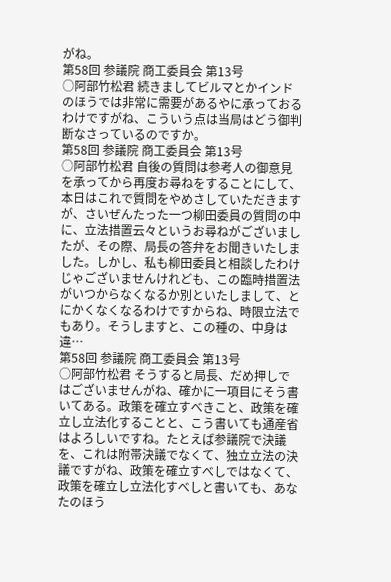がね。
第58回 参議院 商工委員会 第13号
○阿部竹松君 続きましてビルマとかインドのほうでは非常に需要があるやに承っておるわけですがね、こういう点は当局はどう御判断なさっているのですか。
第58回 参議院 商工委員会 第13号
○阿部竹松君 自後の質問は参考人の御意見を承ってから再度お尋ねをすることにして、本日はこれで質問をやめさしていただきますが、さいぜんたった一つ柳田委員の質問の中に、立法措置云々というお尋ねがございましたが、その際、局長の答弁をお聞きいたしました。しかし、私も柳田委員と相談したわけじゃございませんけれども、この臨時措置法がいつからなくなるか別といたしまして、とにかくなくなるわけですからね、時限立法でもあり。そうしますと、この種の、中身は違…
第58回 参議院 商工委員会 第13号
○阿部竹松君 そうすると局長、だめ押しではございませんがね、確かに一項目にそう書いてある。政策を確立すべきこと、政策を確立し立法化することと、こう書いても通産省はよろしいですね。たとえば参議院で決議を、これは附帯決議でなくて、独立立法の決議ですがね、政策を確立すべしではなくて、政策を確立し立法化すべしと書いても、あなたのほう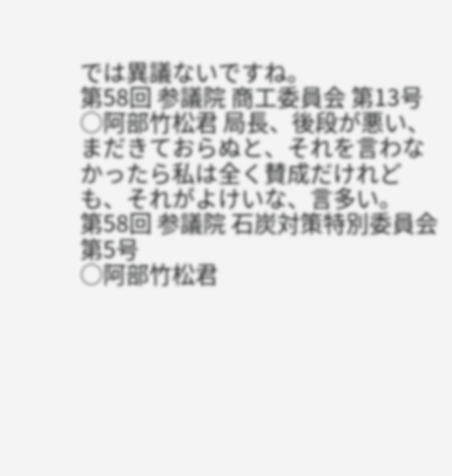では異議ないですね。
第58回 参議院 商工委員会 第13号
○阿部竹松君 局長、後段が悪い、まだきておらぬと、それを言わなかったら私は全く賛成だけれども、それがよけいな、言多い。
第58回 参議院 石炭対策特別委員会 第5号
○阿部竹松君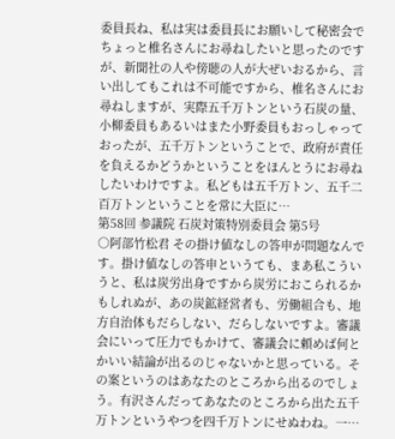委員長ね、私は実は委員長にお願いして秘密会でちょっと椎名さんにお尋ねしたいと思ったのですが、新聞社の人や傍聴の人が大ぜいおるから、言い出してもこれは不可能ですから、椎名さんにお尋ねしますが、実際五千万トンという石炭の量、小柳委員もあるいはまた小野委員もおっしゃっておったが、五千万トンということで、政府が責任を負えるかどうかということをほんとうにお尋ねしたいわけですよ。私どもは五千万トン、五千二百万トンということを常に大臣に…
第58回 参議院 石炭対策特別委員会 第5号
○阿部竹松君 その掛け値なしの答申が問題なんです。掛け値なしの答申というても、まあ私こういうと、私は炭労出身ですから炭労におこられるかもしれぬが、あの炭鉱経営者も、労働組合も、地方自治体もだらしない、だらしないですよ。審議会にいって圧力でもかけて、審議会に頼めば何とかいい結論が出るのじゃないかと思っている。その案というのはあなたのところから出るのでしょう。有沢さんだってあなたのところから出た五千万トンというやつを四千万トンにせぬわね。一…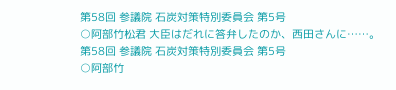第58回 参議院 石炭対策特別委員会 第5号
○阿部竹松君 大臣はだれに答弁したのか、西田さんに……。
第58回 参議院 石炭対策特別委員会 第5号
○阿部竹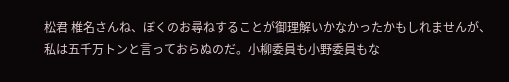松君 椎名さんね、ぼくのお尋ねすることが御理解いかなかったかもしれませんが、私は五千万トンと言っておらぬのだ。小柳委員も小野委員もな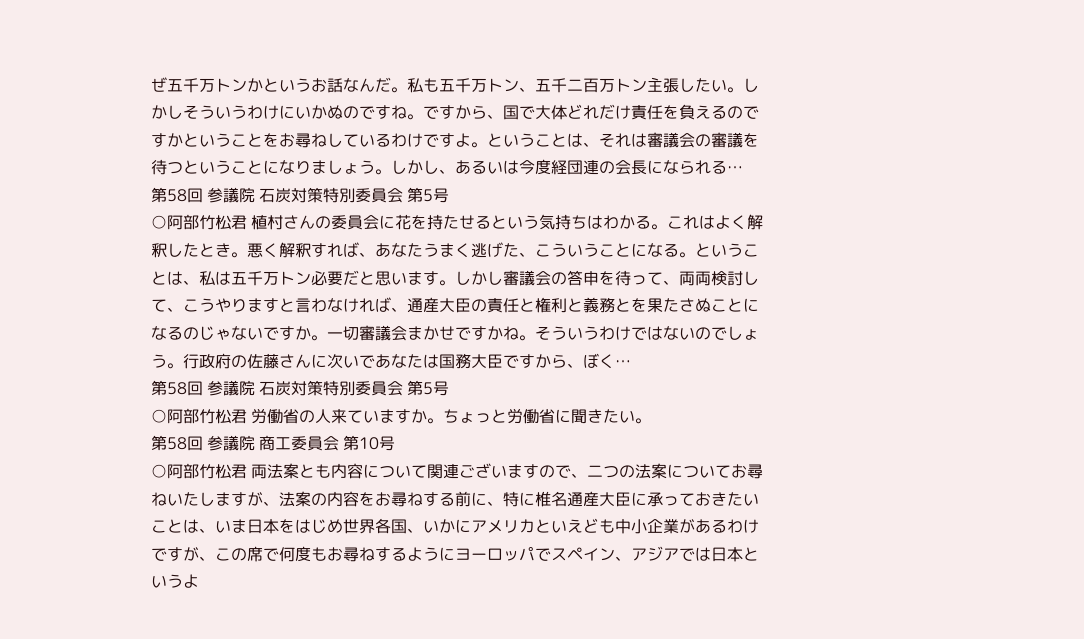ぜ五千万トンかというお話なんだ。私も五千万トン、五千二百万トン主張したい。しかしそういうわけにいかぬのですね。ですから、国で大体どれだけ責任を負えるのですかということをお尋ねしているわけですよ。ということは、それは審議会の審議を待つということになりましょう。しかし、あるいは今度経団連の会長になられる…
第58回 参議院 石炭対策特別委員会 第5号
○阿部竹松君 植村さんの委員会に花を持たせるという気持ちはわかる。これはよく解釈したとき。悪く解釈すれば、あなたうまく逃げた、こういうことになる。ということは、私は五千万トン必要だと思います。しかし審議会の答申を待って、両両検討して、こうやりますと言わなければ、通産大臣の責任と権利と義務とを果たさぬことになるのじゃないですか。一切審議会まかせですかね。そういうわけではないのでしょう。行政府の佐藤さんに次いであなたは国務大臣ですから、ぼく…
第58回 参議院 石炭対策特別委員会 第5号
○阿部竹松君 労働省の人来ていますか。ちょっと労働省に聞きたい。
第58回 参議院 商工委員会 第10号
○阿部竹松君 両法案とも内容について関連ございますので、二つの法案についてお尋ねいたしますが、法案の内容をお尋ねする前に、特に椎名通産大臣に承っておきたいことは、いま日本をはじめ世界各国、いかにアメリカといえども中小企業があるわけですが、この席で何度もお尋ねするようにヨーロッパでスペイン、アジアでは日本というよ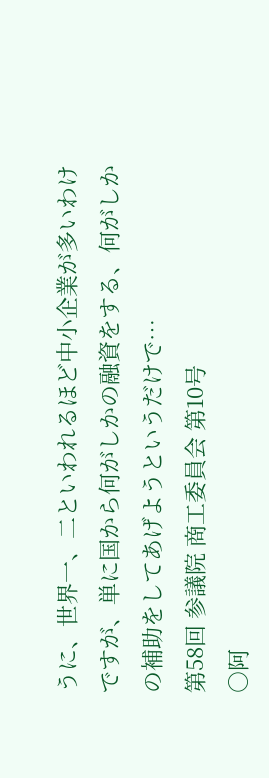うに、世界一、二といわれるほど中小企業が多いわけですが、単に国から何がしかの融資をする、何がしかの補助をしてあげようというだけで…
第58回 参議院 商工委員会 第10号
○阿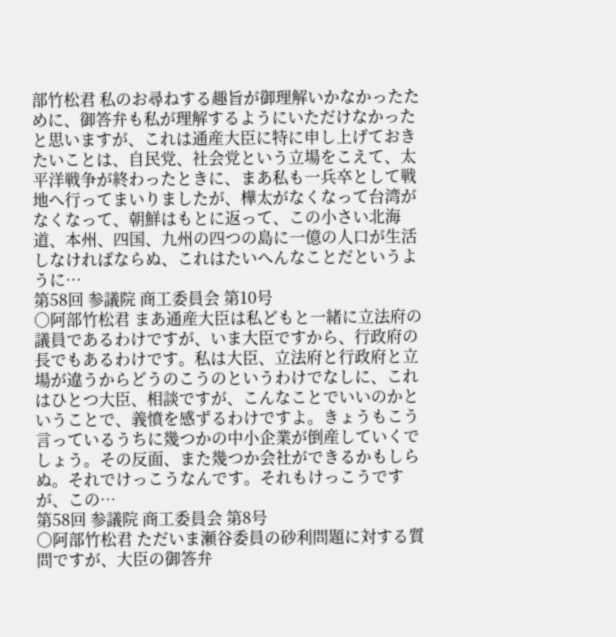部竹松君 私のお尋ねする趣旨が御理解いかなかったために、御答弁も私が理解するようにいただけなかったと思いますが、これは通産大臣に特に申し上げておきたいことは、自民党、社会党という立場をこえて、太平洋戦争が終わったときに、まあ私も一兵卒として戦地へ行ってまいりましたが、樺太がなくなって台湾がなくなって、朝鮮はもとに返って、この小さい北海道、本州、四国、九州の四つの島に一億の人口が生活しなければならぬ、これはたいへんなことだというように…
第58回 参議院 商工委員会 第10号
○阿部竹松君 まあ通産大臣は私どもと一緒に立法府の議員であるわけですが、いま大臣ですから、行政府の長でもあるわけです。私は大臣、立法府と行政府と立場が違うからどうのこうのというわけでなしに、これはひとつ大臣、相談ですが、こんなことでいいのかということで、義憤を感ずるわけですよ。きょうもこう言っているうちに幾つかの中小企業が倒産していくでしょう。その反面、また幾つか会社ができるかもしらぬ。それでけっこうなんです。それもけっこうですが、この…
第58回 参議院 商工委員会 第8号
○阿部竹松君 ただいま瀬谷委員の砂利問題に対する質問ですが、大臣の御答弁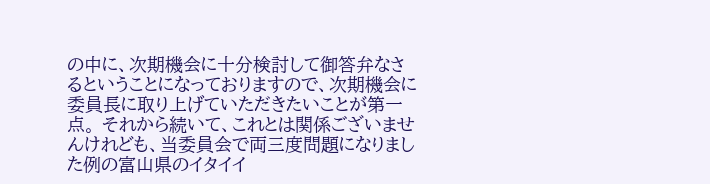の中に、次期機会に十分検討して御答弁なさるということになっておりますので、次期機会に委員長に取り上げていただきたいことが第一点。 それから続いて、これとは関係ございませんけれども、当委員会で両三度問題になりました例の富山県のイタイイ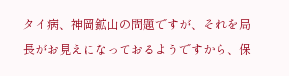タイ病、神岡鉱山の問題ですが、それを局長がお見えになっておるようですから、保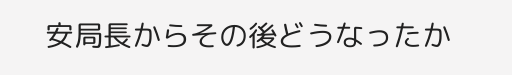安局長からその後どうなったか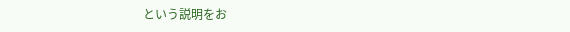という説明をお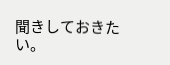聞きしておきたい。